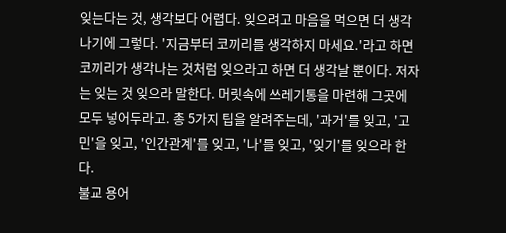잊는다는 것, 생각보다 어렵다. 잊으려고 마음을 먹으면 더 생각나기에 그렇다. '지금부터 코끼리를 생각하지 마세요.'라고 하면 코끼리가 생각나는 것처럼 잊으라고 하면 더 생각날 뿐이다. 저자는 잊는 것 잊으라 말한다. 머릿속에 쓰레기통을 마련해 그곳에 모두 넣어두라고. 총 5가지 팁을 알려주는데, '과거'를 잊고, '고민'을 잊고, '인간관계'를 잊고, '나'를 잊고, '잊기'를 잊으라 한다.
불교 용어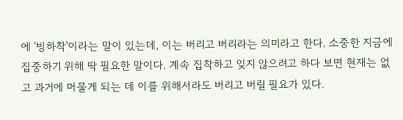에 '빙하착'이라는 말이 있는데, 이는 버리고 버리라는 의미라고 한다. 소중한 지금에 집중하기 위해 딱 필요한 말이다. 계속 집착하고 잊지 않으려고 하다 보면 현재는 없고 과거에 머물게 되는 데 이를 위해서라도 버리고 버릴 필요가 있다.